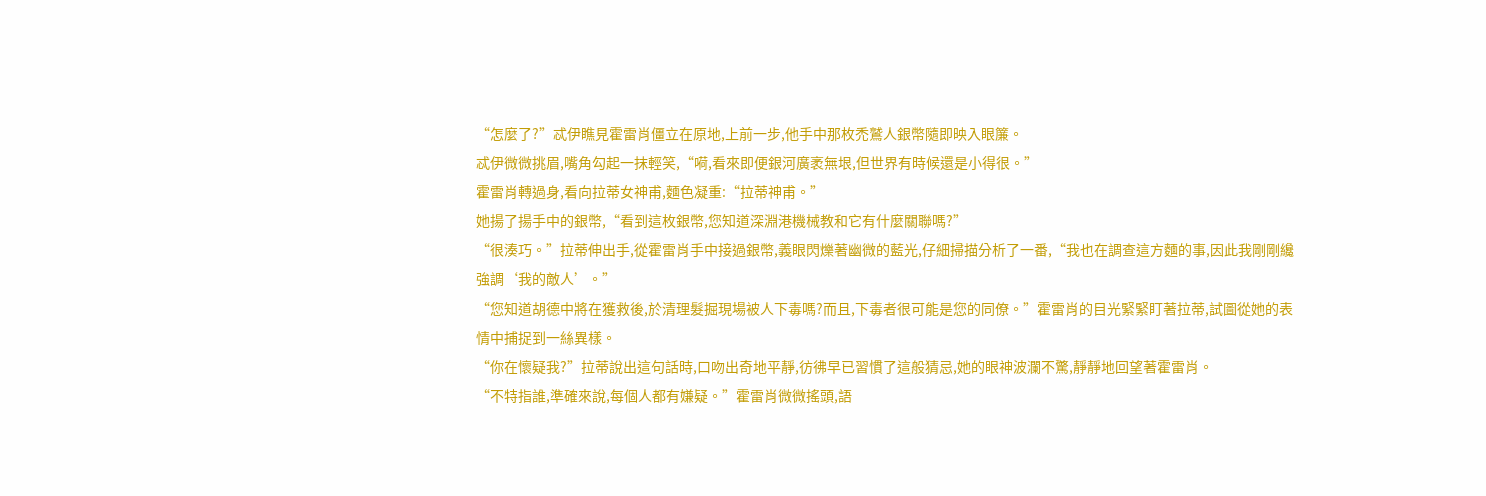“怎麼了?”忒伊瞧見霍雷肖僵立在原地,上前一步,他手中那枚禿鷲人銀幣隨即映入眼簾。
忒伊微微挑眉,嘴角勾起一抹輕笑,“嗬,看來即便銀河廣袤無垠,但世界有時候還是小得很。”
霍雷肖轉過身,看向拉蒂女神甫,麵色凝重:“拉蒂神甫。”
她揚了揚手中的銀幣,“看到這枚銀幣,您知道深淵港機械教和它有什麼關聯嗎?”
“很湊巧。”拉蒂伸出手,從霍雷肖手中接過銀幣,義眼閃爍著幽微的藍光,仔細掃描分析了一番,“我也在調查這方麵的事,因此我剛剛纔強調‘我的敵人’。”
“您知道胡德中將在獲救後,於清理髮掘現場被人下毒嗎?而且,下毒者很可能是您的同僚。”霍雷肖的目光緊緊盯著拉蒂,試圖從她的表情中捕捉到一絲異樣。
“你在懷疑我?”拉蒂說出這句話時,口吻出奇地平靜,彷彿早已習慣了這般猜忌,她的眼神波瀾不驚,靜靜地回望著霍雷肖。
“不特指誰,準確來說,每個人都有嫌疑。”霍雷肖微微搖頭,語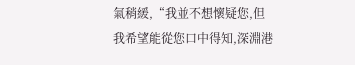氣稍緩,“我並不想懷疑您,但我希望能從您口中得知,深淵港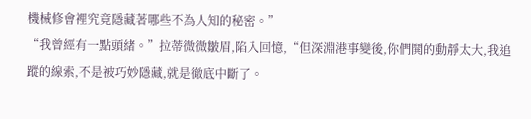機械修會裡究竟隱藏著哪些不為人知的秘密。”
“我曾經有一點頭緒。”拉蒂微微皺眉,陷入回憶,“但深淵港事變後,你們鬨的動靜太大,我追蹤的線索,不是被巧妙隱藏,就是徹底中斷了。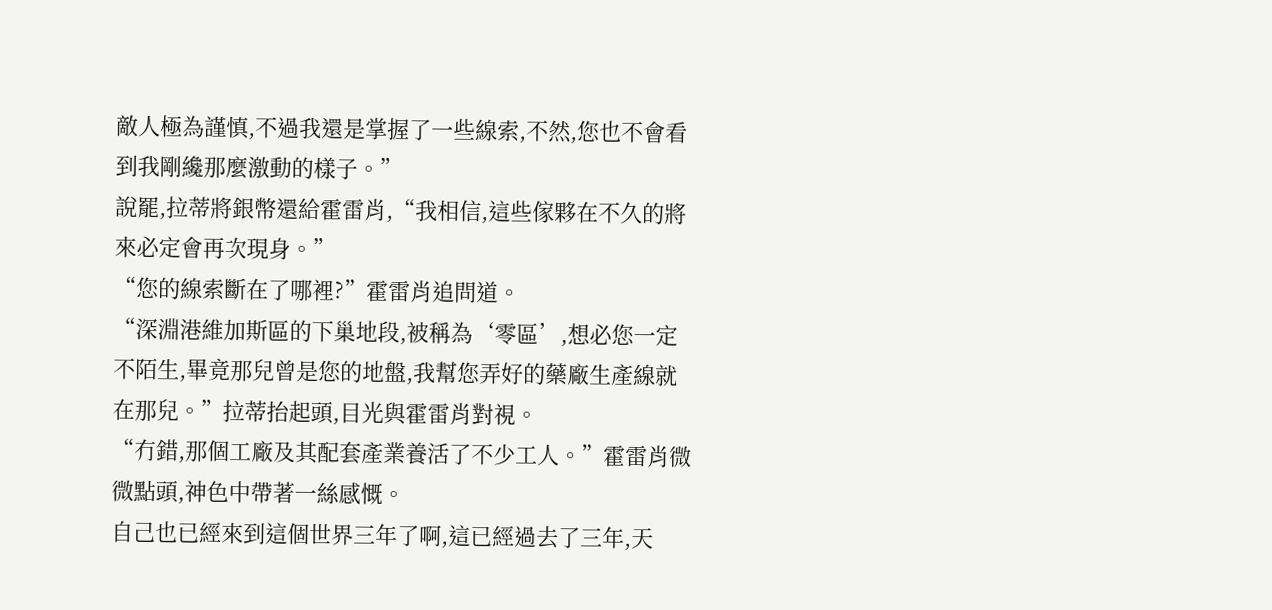敵人極為謹慎,不過我還是掌握了一些線索,不然,您也不會看到我剛纔那麼激動的樣子。”
說罷,拉蒂將銀幣還給霍雷肖,“我相信,這些傢夥在不久的將來必定會再次現身。”
“您的線索斷在了哪裡?”霍雷肖追問道。
“深淵港維加斯區的下巢地段,被稱為‘零區’,想必您一定不陌生,畢竟那兒曾是您的地盤,我幫您弄好的藥廠生產線就在那兒。”拉蒂抬起頭,目光與霍雷肖對視。
“冇錯,那個工廠及其配套產業養活了不少工人。”霍雷肖微微點頭,神色中帶著一絲感慨。
自己也已經來到這個世界三年了啊,這已經過去了三年,天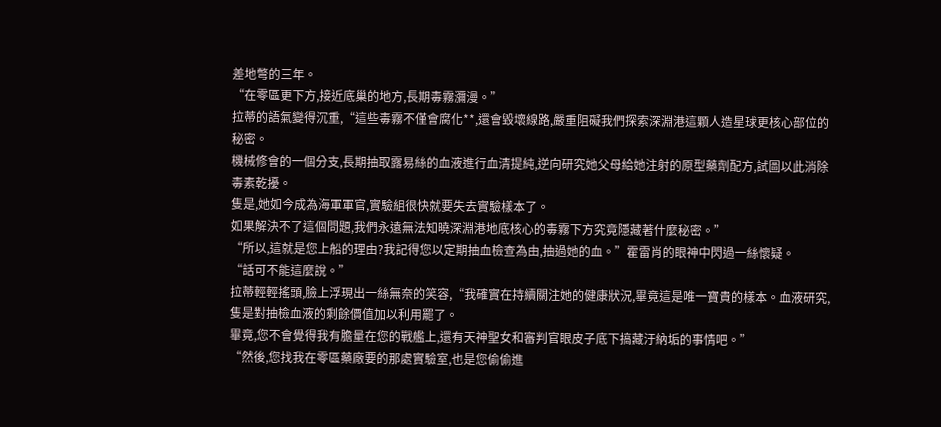差地彆的三年。
“在零區更下方,接近底巢的地方,長期毒霧瀰漫。”
拉蒂的語氣變得沉重,“這些毒霧不僅會腐化**,還會毀壞線路,嚴重阻礙我們探索深淵港這顆人造星球更核心部位的秘密。
機械修會的一個分支,長期抽取露易絲的血液進行血清提純,逆向研究她父母給她注射的原型藥劑配方,試圖以此消除毒素乾擾。
隻是,她如今成為海軍軍官,實驗組很快就要失去實驗樣本了。
如果解決不了這個問題,我們永遠無法知曉深淵港地底核心的毒霧下方究竟隱藏著什麼秘密。”
“所以,這就是您上船的理由?我記得您以定期抽血檢查為由,抽過她的血。”霍雷肖的眼神中閃過一絲懷疑。
“話可不能這麼說。”
拉蒂輕輕搖頭,臉上浮現出一絲無奈的笑容,“我確實在持續關注她的健康狀況,畢竟這是唯一寶貴的樣本。血液研究,隻是對抽檢血液的剩餘價值加以利用罷了。
畢竟,您不會覺得我有膽量在您的戰艦上,還有天神聖女和審判官眼皮子底下搞藏汙納垢的事情吧。”
“然後,您找我在零區藥廠要的那處實驗室,也是您偷偷進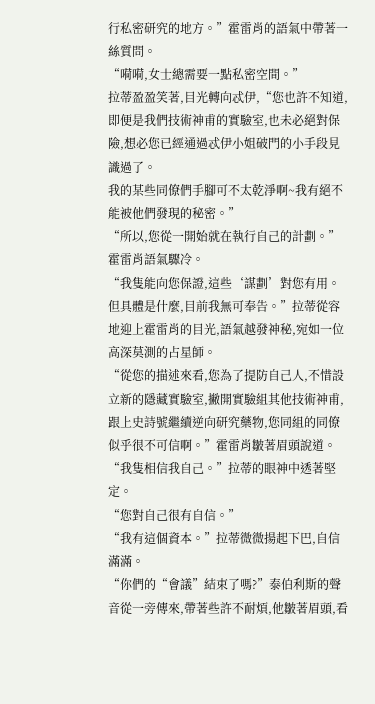行私密研究的地方。”霍雷肖的語氣中帶著一絲質問。
“嗬嗬,女士總需要一點私密空間。”
拉蒂盈盈笑著,目光轉向忒伊,“您也許不知道,即便是我們技術神甫的實驗室,也未必絕對保險,想必您已經通過忒伊小姐破門的小手段見識過了。
我的某些同僚們手腳可不太乾淨啊~我有絕不能被他們發現的秘密。”
“所以,您從一開始就在執行自己的計劃。”霍雷肖語氣驟冷。
“我隻能向您保證,這些‘謀劃’對您有用。但具體是什麼,目前我無可奉告。”拉蒂從容地迎上霍雷肖的目光,語氣越發神秘,宛如一位高深莫測的占星師。
“從您的描述來看,您為了提防自己人,不惜設立新的隱藏實驗室,撇開實驗組其他技術神甫,跟上史詩號繼續逆向研究藥物,您同組的同僚似乎很不可信啊。”霍雷肖皺著眉頭說道。
“我隻相信我自己。”拉蒂的眼神中透著堅定。
“您對自己很有自信。”
“我有這個資本。”拉蒂微微揚起下巴,自信滿滿。
“你們的“會議”結束了嗎?”泰伯利斯的聲音從一旁傳來,帶著些許不耐煩,他皺著眉頭,看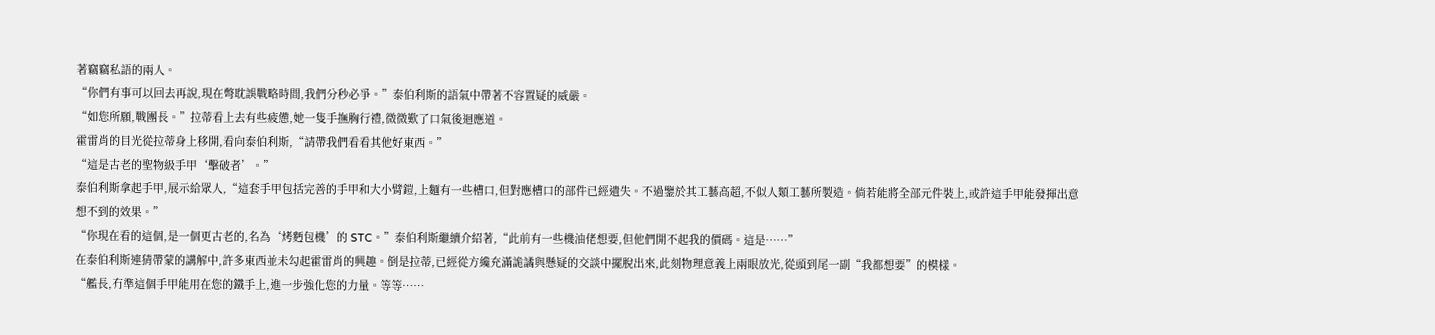著竊竊私語的兩人。
“你們有事可以回去再說,現在彆耽誤戰略時間,我們分秒必爭。”泰伯利斯的語氣中帶著不容置疑的威嚴。
“如您所願,戰團長。”拉蒂看上去有些疲憊,她一隻手撫胸行禮,微微歎了口氣後迴應道。
霍雷肖的目光從拉蒂身上移開,看向泰伯利斯,“請帶我們看看其他好東西。”
“這是古老的聖物級手甲‘擊破者’。”
泰伯利斯拿起手甲,展示給眾人,“這套手甲包括完善的手甲和大小臂鎧,上麵有一些槽口,但對應槽口的部件已經遺失。不過鑒於其工藝高超,不似人類工藝所製造。倘若能將全部元件裝上,或許這手甲能發揮出意想不到的效果。”
“你現在看的這個,是一個更古老的,名為‘烤麪包機’的 STC。”泰伯利斯繼續介紹著,“此前有一些機油佬想要,但他們開不起我的價碼。這是……”
在泰伯利斯連猜帶蒙的講解中,許多東西並未勾起霍雷肖的興趣。倒是拉蒂,已經從方纔充滿詭譎與懸疑的交談中擺脫出來,此刻物理意義上兩眼放光,從頭到尾一副“我都想要”的模樣。
“艦長,冇準這個手甲能用在您的鐵手上,進一步強化您的力量。等等……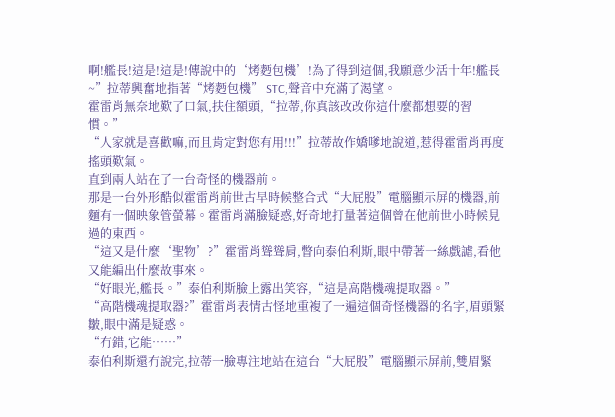啊!艦長!這是!這是!傳說中的‘烤麪包機’!為了得到這個,我願意少活十年!艦長~”拉蒂興奮地指著“烤麪包機” STC,聲音中充滿了渴望。
霍雷肖無奈地歎了口氣,扶住額頭,“拉蒂,你真該改改你這什麼都想要的習慣。”
“人家就是喜歡嘛,而且肯定對您有用!!!”拉蒂故作嬌嗲地說道,惹得霍雷肖再度搖頭歎氣。
直到兩人站在了一台奇怪的機器前。
那是一台外形酷似霍雷肖前世古早時候整合式“大屁股”電腦顯示屏的機器,前麵有一個映象管螢幕。霍雷肖滿臉疑惑,好奇地打量著這個曾在他前世小時候見過的東西。
“這又是什麼‘聖物’?”霍雷肖聳聳肩,瞥向泰伯利斯,眼中帶著一絲戲謔,看他又能編出什麼故事來。
“好眼光,艦長。”泰伯利斯臉上露出笑容,“這是高階機魂提取器。”
“高階機魂提取器?”霍雷肖表情古怪地重複了一遍這個奇怪機器的名字,眉頭緊皺,眼中滿是疑惑。
“冇錯,它能……”
泰伯利斯還冇說完,拉蒂一臉專注地站在這台“大屁股”電腦顯示屏前,雙眉緊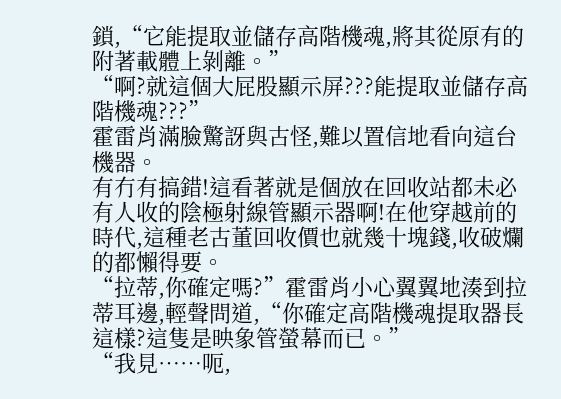鎖,“它能提取並儲存高階機魂,將其從原有的附著載體上剝離。”
“啊?就這個大屁股顯示屏???能提取並儲存高階機魂???”
霍雷肖滿臉驚訝與古怪,難以置信地看向這台機器。
有冇有搞錯!這看著就是個放在回收站都未必有人收的陰極射線管顯示器啊!在他穿越前的時代,這種老古董回收價也就幾十塊錢,收破爛的都懶得要。
“拉蒂,你確定嗎?”霍雷肖小心翼翼地湊到拉蒂耳邊,輕聲問道,“你確定高階機魂提取器長這樣?這隻是映象管螢幕而已。”
“我見……呃,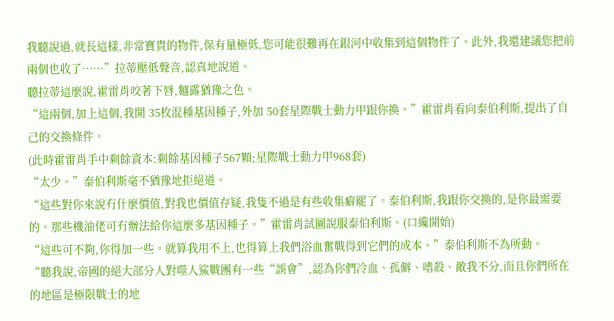我聽說過,就長這樣,非常寶貴的物件,保有量極低,您可能很難再在銀河中收集到這個物件了。此外,我還建議您把前兩個也收了……”拉蒂壓低聲音,認真地說道。
聽拉蒂這麼說,霍雷肖咬著下唇,麵露猶豫之色。
“這兩個,加上這個,我開 35枚混種基因種子,外加 50套星際戰士動力甲跟你換。”霍雷肖看向泰伯利斯,提出了自己的交換條件。
(此時霍雷肖手中剩餘資本:剩餘基因種子567顆;星際戰士動力甲968套)
“太少。”泰伯利斯毫不猶豫地拒絕道。
“這些對你來說冇什麼價值,對我也價值存疑,我隻不過是有些收集癖罷了。泰伯利斯,我跟你交換的,是你最需要的。那些機油佬可冇辦法給你這麼多基因種子。”霍雷肖試圖說服泰伯利斯。(口纔開始)
“這些可不夠,你得加一些。就算我用不上,也得算上我們浴血奮戰得到它們的成本。”泰伯利斯不為所動。
“聽我說,帝國的絕大部分人對噬人鯊戰團有一些“誤會”,認為你們冷血、孤僻、嗜殺、敵我不分,而且你們所在的地區是極限戰士的地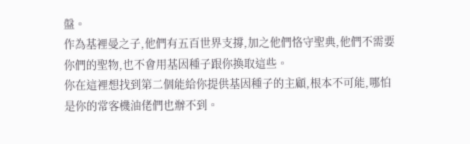盤。
作為基裡曼之子,他們有五百世界支撐,加之他們恪守聖典,他們不需要你們的聖物,也不會用基因種子跟你換取這些。
你在這裡想找到第二個能給你提供基因種子的主顧,根本不可能,哪怕是你的常客機油佬們也辦不到。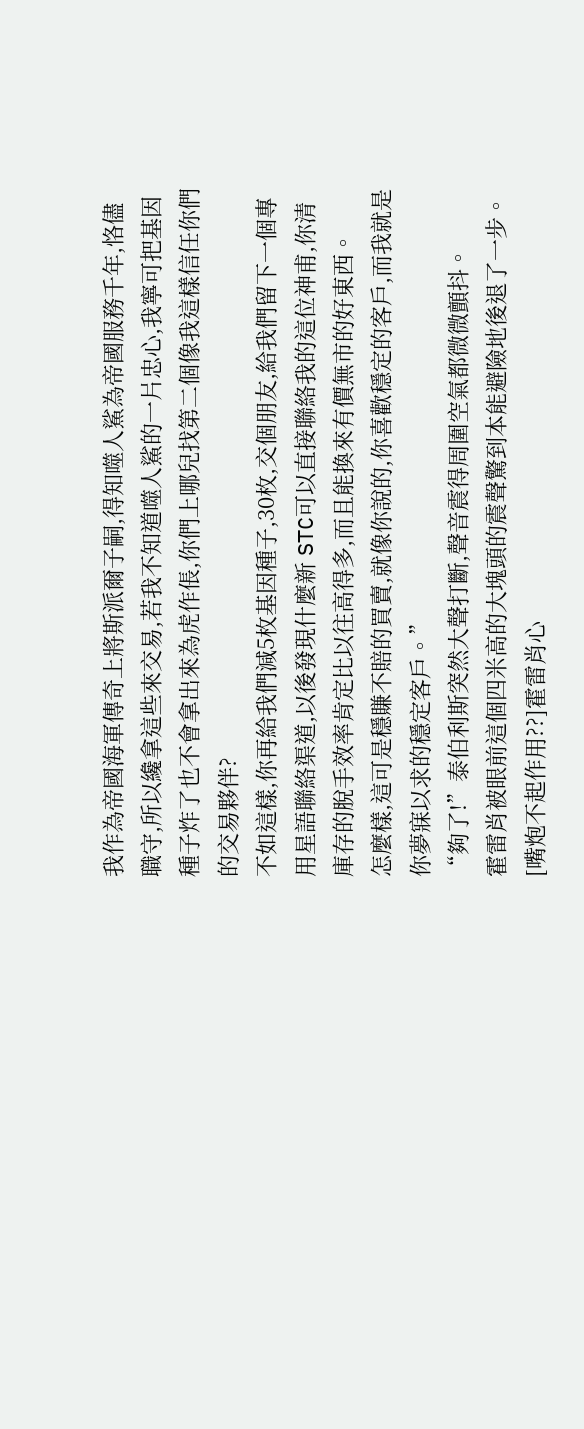我作為帝國海軍傳奇上將斯派爾子嗣,得知噬人鯊為帝國服務千年,恪儘職守,所以纔拿這些來交易,若我不知道噬人鯊的一片忠心,我寧可把基因種子炸了也不會拿出來為虎作倀,你們上哪兒找第二個像我這樣信任你們的交易夥伴?
不如這樣,你再給我們減5枚基因種子,30枚,交個朋友,給我們留下一個專用星語聯絡渠道,以後發現什麼新 STC可以直接聯絡我的這位神甫,你清庫存的脫手效率肯定比以往高得多,而且能換來有價無市的好東西。
怎麼樣,這可是穩賺不賠的買賣,就像你說的,你喜歡穩定的客戶,而我就是你夢寐以求的穩定客戶。”
“夠了!”泰伯利斯突然大聲打斷,聲音震得周圍空氣都微微顫抖。
霍雷肖被眼前這個四米高的大塊頭的震聲驚到本能避險地後退了一步。
[嘴炮不起作用??]霍雷肖心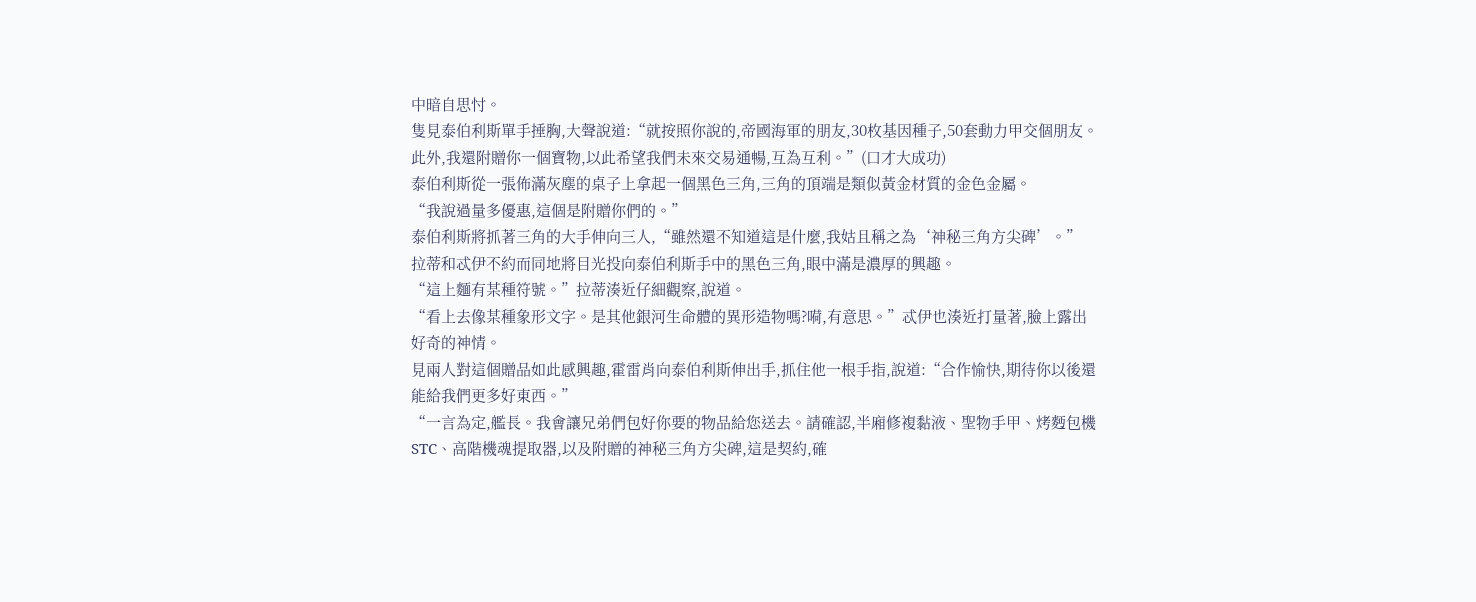中暗自思忖。
隻見泰伯利斯單手捶胸,大聲說道:“就按照你說的,帝國海軍的朋友,30枚基因種子,50套動力甲交個朋友。此外,我還附贈你一個寶物,以此希望我們未來交易通暢,互為互利。”(口才大成功)
泰伯利斯從一張佈滿灰塵的桌子上拿起一個黑色三角,三角的頂端是類似黃金材質的金色金屬。
“我說過量多優惠,這個是附贈你們的。”
泰伯利斯將抓著三角的大手伸向三人,“雖然還不知道這是什麼,我姑且稱之為‘神秘三角方尖碑’。”
拉蒂和忒伊不約而同地將目光投向泰伯利斯手中的黑色三角,眼中滿是濃厚的興趣。
“這上麵有某種符號。”拉蒂湊近仔細觀察,說道。
“看上去像某種象形文字。是其他銀河生命體的異形造物嗎?嗬,有意思。”忒伊也湊近打量著,臉上露出好奇的神情。
見兩人對這個贈品如此感興趣,霍雷肖向泰伯利斯伸出手,抓住他一根手指,說道:“合作愉快,期待你以後還能給我們更多好東西。”
“一言為定,艦長。我會讓兄弟們包好你要的物品給您送去。請確認,半廂修複黏液、聖物手甲、烤麪包機 STC、高階機魂提取器,以及附贈的神秘三角方尖碑,這是契約,確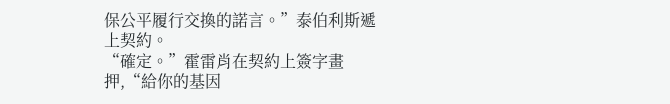保公平履行交換的諾言。”泰伯利斯遞上契約。
“確定。”霍雷肖在契約上簽字畫押,“給你的基因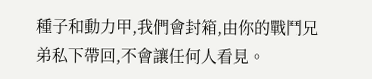種子和動力甲,我們會封箱,由你的戰鬥兄弟私下帶回,不會讓任何人看見。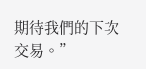期待我們的下次交易。”